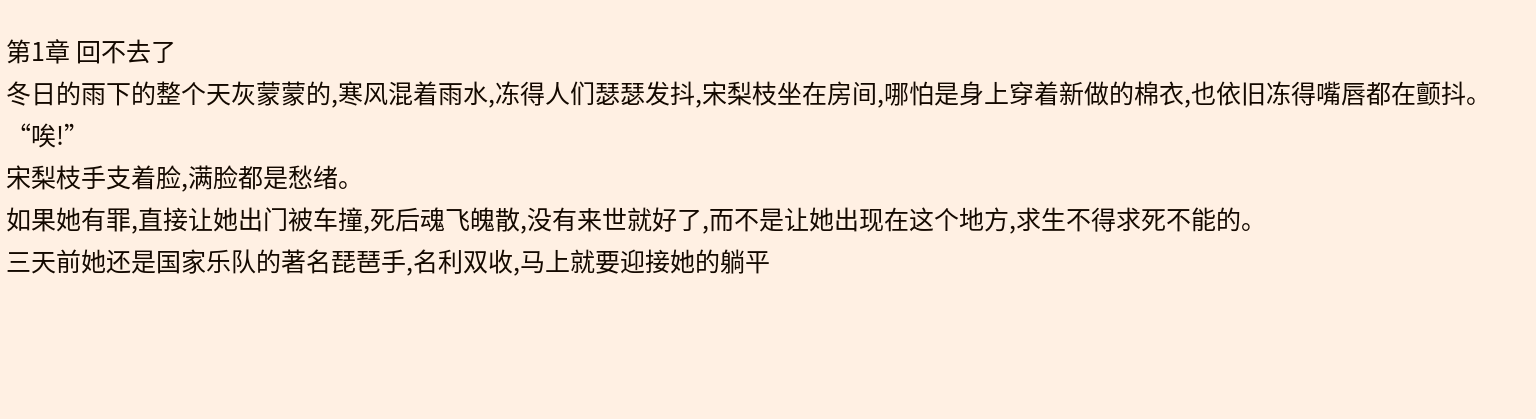第1章 回不去了
冬日的雨下的整个天灰蒙蒙的,寒风混着雨水,冻得人们瑟瑟发抖,宋梨枝坐在房间,哪怕是身上穿着新做的棉衣,也依旧冻得嘴唇都在颤抖。
“唉!”
宋梨枝手支着脸,满脸都是愁绪。
如果她有罪,直接让她出门被车撞,死后魂飞魄散,没有来世就好了,而不是让她出现在这个地方,求生不得求死不能的。
三天前她还是国家乐队的著名琵琶手,名利双收,马上就要迎接她的躺平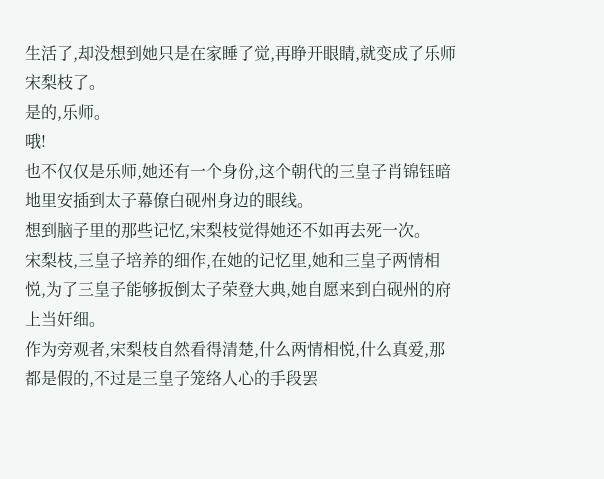生活了,却没想到她只是在家睡了觉,再睁开眼睛,就变成了乐师宋梨枝了。
是的,乐师。
哦!
也不仅仅是乐师,她还有一个身份,这个朝代的三皇子肖锦钰暗地里安插到太子幕僚白砚州身边的眼线。
想到脑子里的那些记忆,宋梨枝觉得她还不如再去死一次。
宋梨枝,三皇子培养的细作,在她的记忆里,她和三皇子两情相悦,为了三皇子能够扳倒太子荣登大典,她自愿来到白砚州的府上当奸细。
作为旁观者,宋梨枝自然看得清楚,什么两情相悦,什么真爱,那都是假的,不过是三皇子笼络人心的手段罢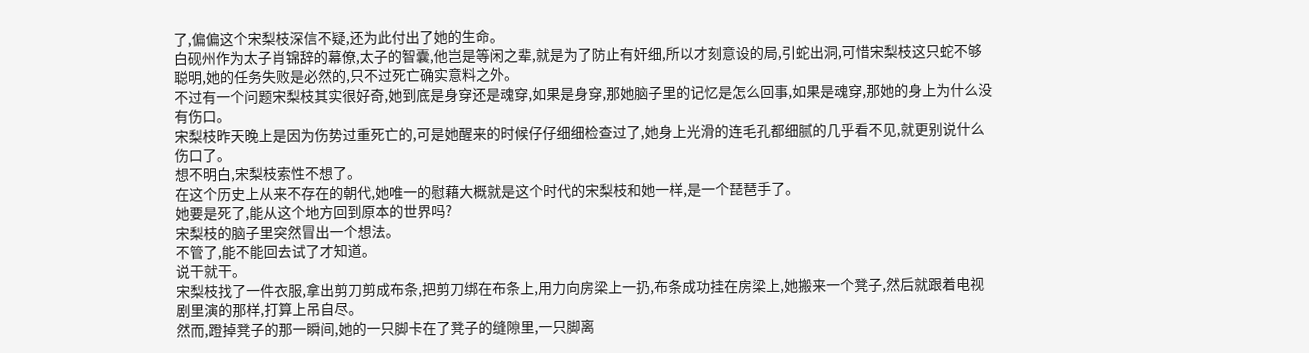了,偏偏这个宋梨枝深信不疑,还为此付出了她的生命。
白砚州作为太子肖锦辞的幕僚,太子的智囊,他岂是等闲之辈,就是为了防止有奸细,所以才刻意设的局,引蛇出洞,可惜宋梨枝这只蛇不够聪明,她的任务失败是必然的,只不过死亡确实意料之外。
不过有一个问题宋梨枝其实很好奇,她到底是身穿还是魂穿,如果是身穿,那她脑子里的记忆是怎么回事,如果是魂穿,那她的身上为什么没有伤口。
宋梨枝昨天晚上是因为伤势过重死亡的,可是她醒来的时候仔仔细细检查过了,她身上光滑的连毛孔都细腻的几乎看不见,就更别说什么伤口了。
想不明白,宋梨枝索性不想了。
在这个历史上从来不存在的朝代,她唯一的慰藉大概就是这个时代的宋梨枝和她一样,是一个琵琶手了。
她要是死了,能从这个地方回到原本的世界吗?
宋梨枝的脑子里突然冒出一个想法。
不管了,能不能回去试了才知道。
说干就干。
宋梨枝找了一件衣服,拿出剪刀剪成布条,把剪刀绑在布条上,用力向房梁上一扔,布条成功挂在房梁上,她搬来一个凳子,然后就跟着电视剧里演的那样,打算上吊自尽。
然而,蹬掉凳子的那一瞬间,她的一只脚卡在了凳子的缝隙里,一只脚离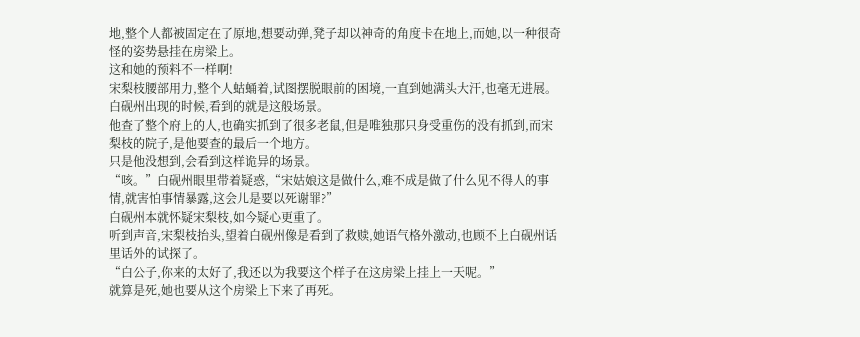地,整个人都被固定在了原地,想要动弹,凳子却以神奇的角度卡在地上,而她,以一种很奇怪的姿势悬挂在房梁上。
这和她的预料不一样啊!
宋梨枝腰部用力,整个人蛄蛹着,试图摆脱眼前的困境,一直到她满头大汗,也毫无进展。
白砚州出现的时候,看到的就是这般场景。
他查了整个府上的人,也确实抓到了很多老鼠,但是唯独那只身受重伤的没有抓到,而宋梨枝的院子,是他要查的最后一个地方。
只是他没想到,会看到这样诡异的场景。
“咳。”白砚州眼里带着疑惑,“宋姑娘这是做什么,难不成是做了什么见不得人的事情,就害怕事情暴露,这会儿是要以死谢罪?”
白砚州本就怀疑宋梨枝,如今疑心更重了。
听到声音,宋梨枝抬头,望着白砚州像是看到了救赎,她语气格外激动,也顾不上白砚州话里话外的试探了。
“白公子,你来的太好了,我还以为我要这个样子在这房梁上挂上一天呢。”
就算是死,她也要从这个房梁上下来了再死。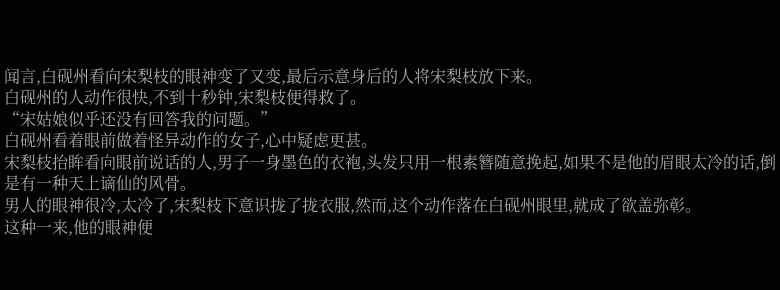闻言,白砚州看向宋梨枝的眼神变了又变,最后示意身后的人将宋梨枝放下来。
白砚州的人动作很快,不到十秒钟,宋梨枝便得救了。
“宋姑娘似乎还没有回答我的问题。”
白砚州看着眼前做着怪异动作的女子,心中疑虑更甚。
宋梨枝抬眸看向眼前说话的人,男子一身墨色的衣袍,头发只用一根素簪随意挽起,如果不是他的眉眼太冷的话,倒是有一种天上谪仙的风骨。
男人的眼神很冷,太冷了,宋梨枝下意识拢了拢衣服,然而,这个动作落在白砚州眼里,就成了欲盖弥彰。
这种一来,他的眼神便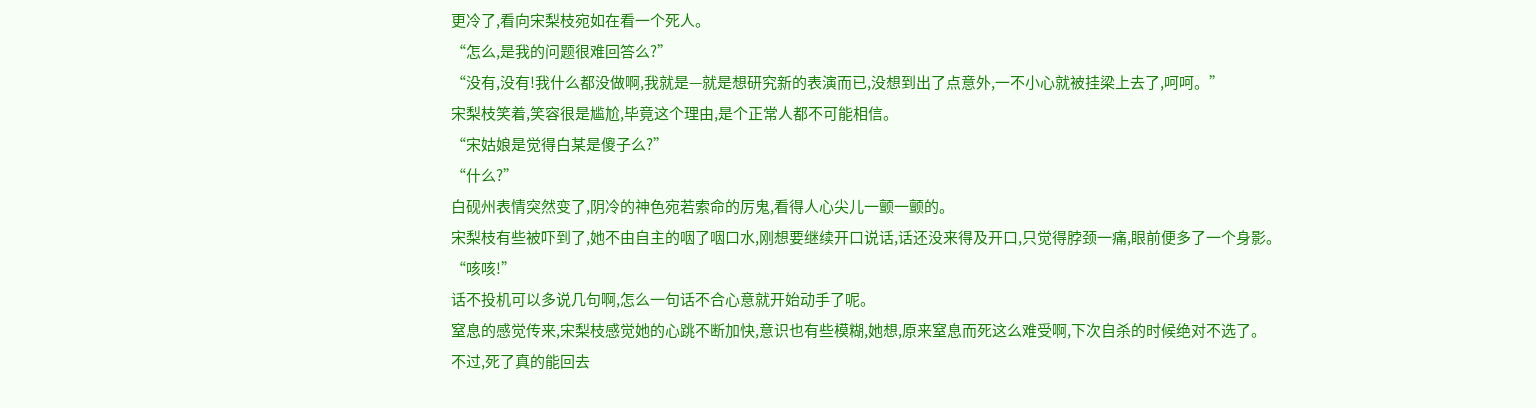更冷了,看向宋梨枝宛如在看一个死人。
“怎么,是我的问题很难回答么?”
“没有,没有!我什么都没做啊,我就是—就是想研究新的表演而已,没想到出了点意外,一不小心就被挂梁上去了,呵呵。”
宋梨枝笑着,笑容很是尴尬,毕竟这个理由,是个正常人都不可能相信。
“宋姑娘是觉得白某是傻子么?”
“什么?”
白砚州表情突然变了,阴冷的神色宛若索命的厉鬼,看得人心尖儿一颤一颤的。
宋梨枝有些被吓到了,她不由自主的咽了咽口水,刚想要继续开口说话,话还没来得及开口,只觉得脖颈一痛,眼前便多了一个身影。
“咳咳!”
话不投机可以多说几句啊,怎么一句话不合心意就开始动手了呢。
窒息的感觉传来,宋梨枝感觉她的心跳不断加快,意识也有些模糊,她想,原来窒息而死这么难受啊,下次自杀的时候绝对不选了。
不过,死了真的能回去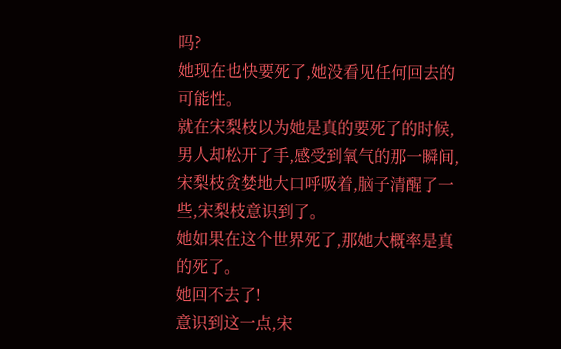吗?
她现在也快要死了,她没看见任何回去的可能性。
就在宋梨枝以为她是真的要死了的时候,男人却松开了手,感受到氧气的那一瞬间,宋梨枝贪婪地大口呼吸着,脑子清醒了一些,宋梨枝意识到了。
她如果在这个世界死了,那她大概率是真的死了。
她回不去了!
意识到这一点,宋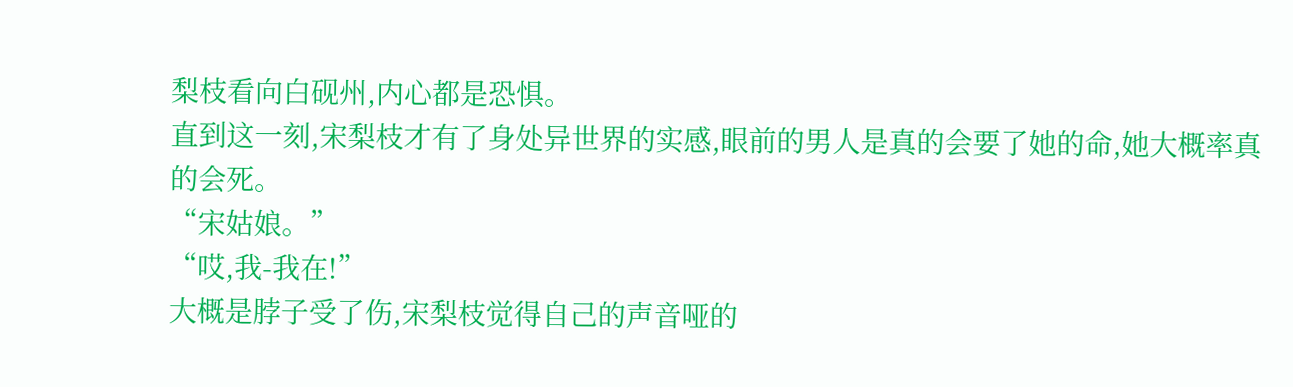梨枝看向白砚州,内心都是恐惧。
直到这一刻,宋梨枝才有了身处异世界的实感,眼前的男人是真的会要了她的命,她大概率真的会死。
“宋姑娘。”
“哎,我-我在!”
大概是脖子受了伤,宋梨枝觉得自己的声音哑的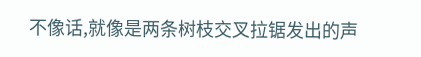不像话,就像是两条树枝交叉拉锯发出的声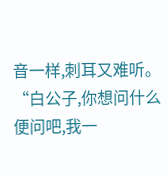音一样,刺耳又难听。
“白公子,你想问什么便问吧,我一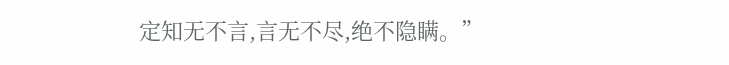定知无不言,言无不尽,绝不隐瞒。”